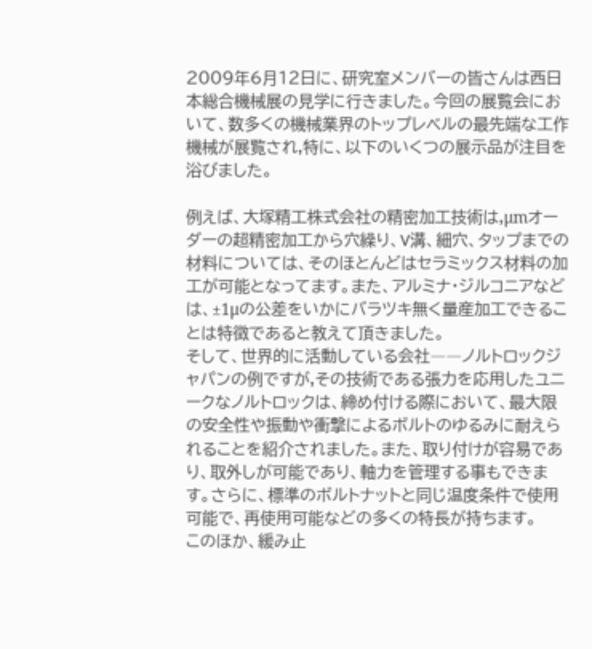2009年6月12日に、研究室メンバーの皆さんは西日本総合機械展の見学に行きました。今回の展覧会において、数多くの機械業界のトップレベルの最先端な工作機械が展覧され,特に、以下のいくつの展示品が注目を浴びました。

例えば、大塚精工株式会社の精密加工技術は,μmオーダーの超精密加工から穴繰り、V溝、細穴、タップまでの材料については、そのほとんどはセラミックス材料の加工が可能となってます。また、アルミナ・ジルコニアなどは、±1μの公差をいかにバラツキ無く量産加工できることは特徴であると教えて頂きました。
そして、世界的に活動している会社――ノルトロックジャパンの例ですが,その技術である張力を応用したユニークなノルトロックは、締め付ける際において、最大限の安全性や振動や衝撃によるボルトのゆるみに耐えられることを紹介されました。また、取り付けが容易であり、取外しが可能であり、軸力を管理する事もできます。さらに、標準のボルトナットと同じ温度条件で使用可能で、再使用可能などの多くの特長が持ちます。
このほか、緩み止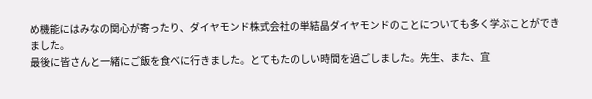め機能にはみなの関心が寄ったり、ダイヤモンド株式会社の単結晶ダイヤモンドのことについても多く学ぶことができました。
最後に皆さんと一緒にご飯を食べに行きました。とてもたのしい時間を過ごしました。先生、また、宜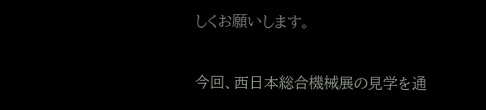しくお願いします。

今回、西日本総合機械展の見学を通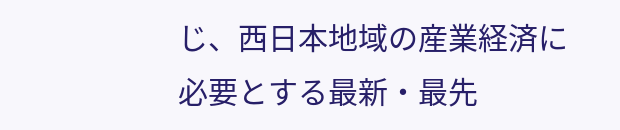じ、西日本地域の産業経済に必要とする最新・最先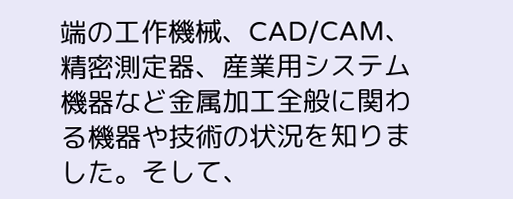端の工作機械、CAD/CAM、精密測定器、産業用システム機器など金属加工全般に関わる機器や技術の状況を知りました。そして、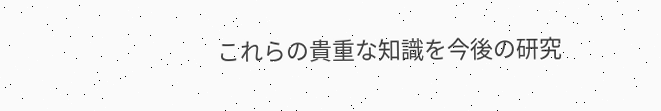これらの貴重な知識を今後の研究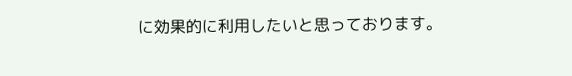に効果的に利用したいと思っております。